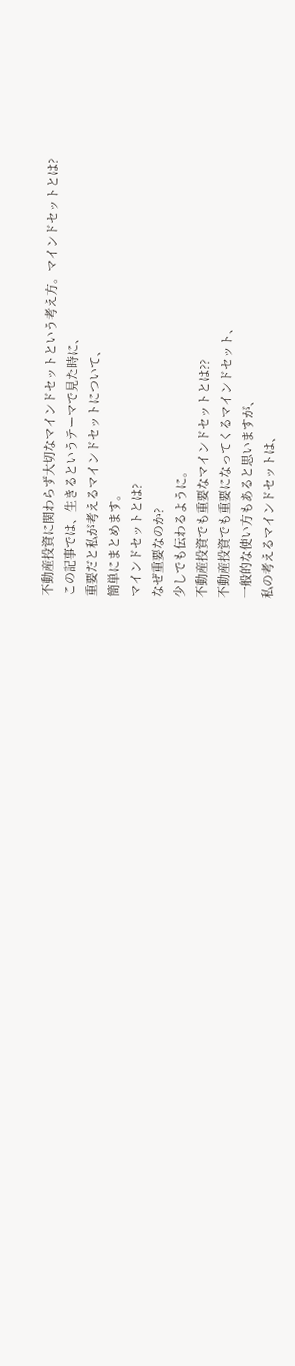不動産投資に関わらず大切なマインドセットという考え方。マインドセットとは?
この記事では、生きるというテーマで見た時に、
重要だと私が考えるマインドセットについて、
簡単にまとめます。
マインドセットとは?
なぜ重要なのか?
少しでも伝わるように。
不動産投資でも重要なマインドセットとは??
不動産投資でも重要になってくるマインドセット、
一般的な使い方もあると思いますが、
私の考えるマインドセットは、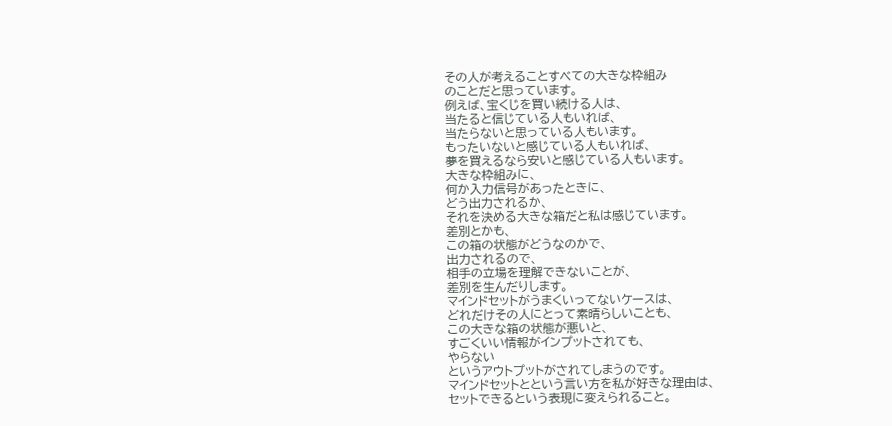その人が考えることすべての大きな枠組み
のことだと思っています。
例えば、宝くじを買い続ける人は、
当たると信じている人もいれば、
当たらないと思っている人もいます。
もったいないと感じている人もいれば、
夢を買えるなら安いと感じている人もいます。
大きな枠組みに、
何か入力信号があったときに、
どう出力されるか、
それを決める大きな箱だと私は感じています。
差別とかも、
この箱の状態がどうなのかで、
出力されるので、
相手の立場を理解できないことが、
差別を生んだりします。
マインドセットがうまくいってないケースは、
どれだけその人にとって素晴らしいことも、
この大きな箱の状態が悪いと、
すごくいい情報がインプットされても、
やらない
というアウトプットがされてしまうのです。
マインドセットとという言い方を私が好きな理由は、
セットできるという表現に変えられること。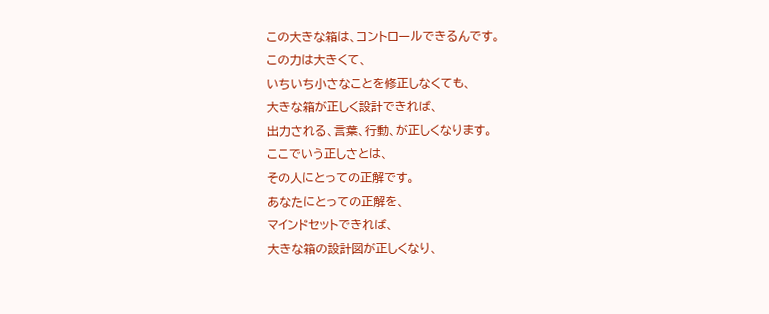この大きな箱は、コントロールできるんです。
この力は大きくて、
いちいち小さなことを修正しなくても、
大きな箱が正しく設計できれば、
出力される、言葉、行動、が正しくなります。
ここでいう正しさとは、
その人にとっての正解です。
あなたにとっての正解を、
マインドセットできれば、
大きな箱の設計図が正しくなり、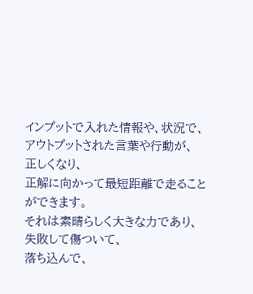インプットで入れた情報や、状況で、
アウトプットされた言葉や行動が、
正しくなり、
正解に向かって最短距離で走ること
ができます。
それは素晴らしく大きな力であり、
失敗して傷ついて、
落ち込んで、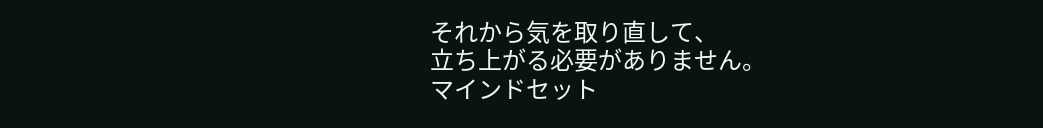それから気を取り直して、
立ち上がる必要がありません。
マインドセット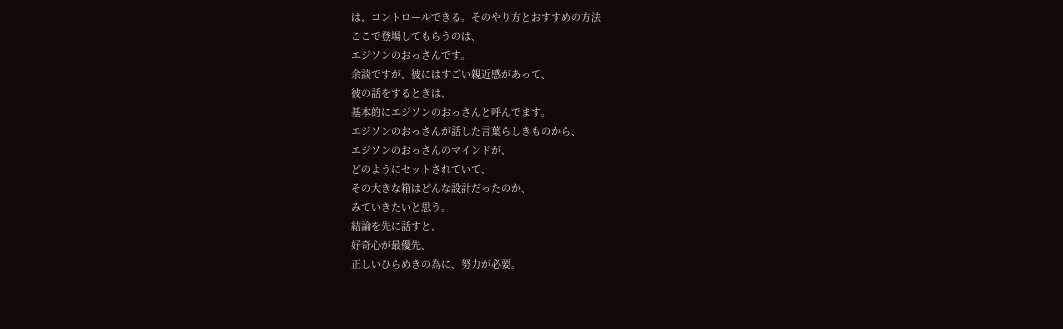は、コントロールできる。そのやり方とおすすめの方法
ここで登場してもらうのは、
エジソンのおっさんです。
余談ですが、彼にはすごい親近感があって、
彼の話をするときは、
基本的にエジソンのおっさんと呼んでます。
エジソンのおっさんが話した言葉らしきものから、
エジソンのおっさんのマインドが、
どのようにセットされていて、
その大きな箱はどんな設計だったのか、
みていきたいと思う。
結論を先に話すと、
好奇心が最優先、
正しいひらめきの為に、努力が必要。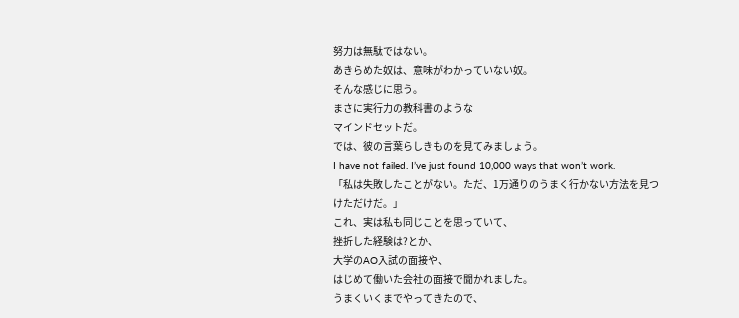努力は無駄ではない。
あきらめた奴は、意味がわかっていない奴。
そんな感じに思う。
まさに実行力の教科書のような
マインドセットだ。
では、彼の言葉らしきものを見てみましょう。
I have not failed. I’ve just found 10,000 ways that won’t work.
「私は失敗したことがない。ただ、1万通りのうまく行かない方法を見つけただけだ。」
これ、実は私も同じことを思っていて、
挫折した経験は?とか、
大学のAO入試の面接や、
はじめて働いた会社の面接で聞かれました。
うまくいくまでやってきたので、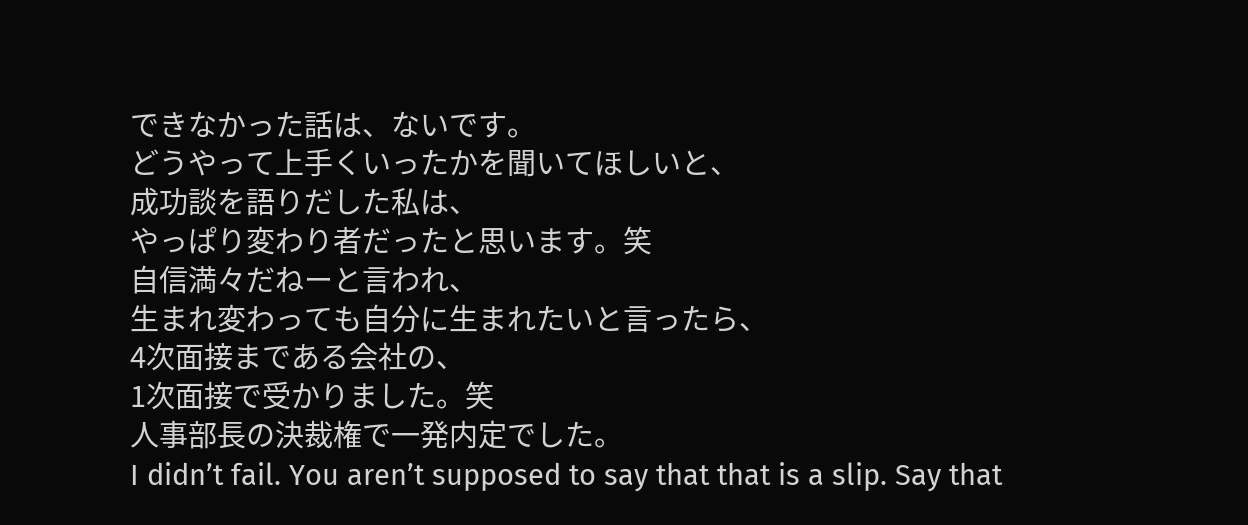できなかった話は、ないです。
どうやって上手くいったかを聞いてほしいと、
成功談を語りだした私は、
やっぱり変わり者だったと思います。笑
自信満々だねーと言われ、
生まれ変わっても自分に生まれたいと言ったら、
4次面接まである会社の、
1次面接で受かりました。笑
人事部長の決裁権で一発内定でした。
I didn’t fail. You aren’t supposed to say that that is a slip. Say that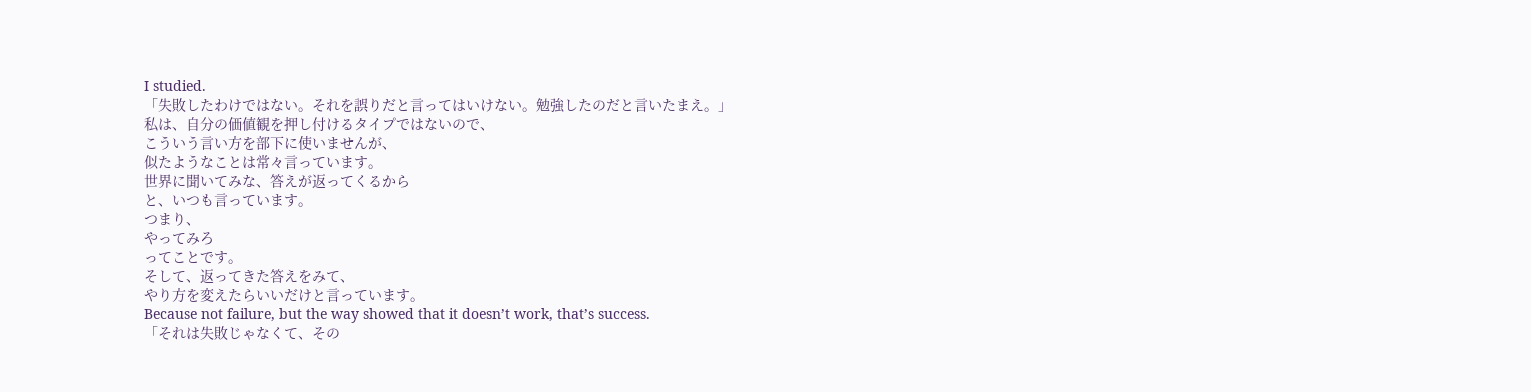I studied.
「失敗したわけではない。それを誤りだと言ってはいけない。勉強したのだと言いたまえ。」
私は、自分の価値観を押し付けるタイプではないので、
こういう言い方を部下に使いませんが、
似たようなことは常々言っています。
世界に聞いてみな、答えが返ってくるから
と、いつも言っています。
つまり、
やってみろ
ってことです。
そして、返ってきた答えをみて、
やり方を変えたらいいだけと言っています。
Because not failure, but the way showed that it doesn’t work, that’s success.
「それは失敗じゃなくて、その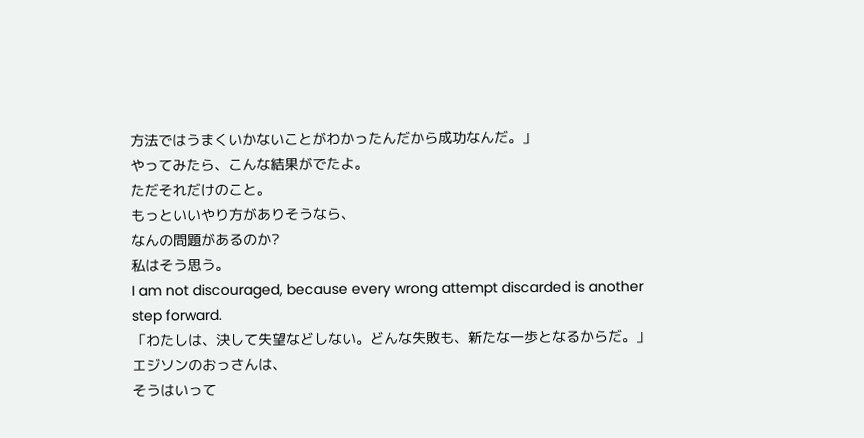方法ではうまくいかないことがわかったんだから成功なんだ。」
やってみたら、こんな結果がでたよ。
ただそれだけのこと。
もっといいやり方がありそうなら、
なんの問題があるのか?
私はそう思う。
I am not discouraged, because every wrong attempt discarded is another step forward.
「わたしは、決して失望などしない。どんな失敗も、新たな一歩となるからだ。」
エジソンのおっさんは、
そうはいって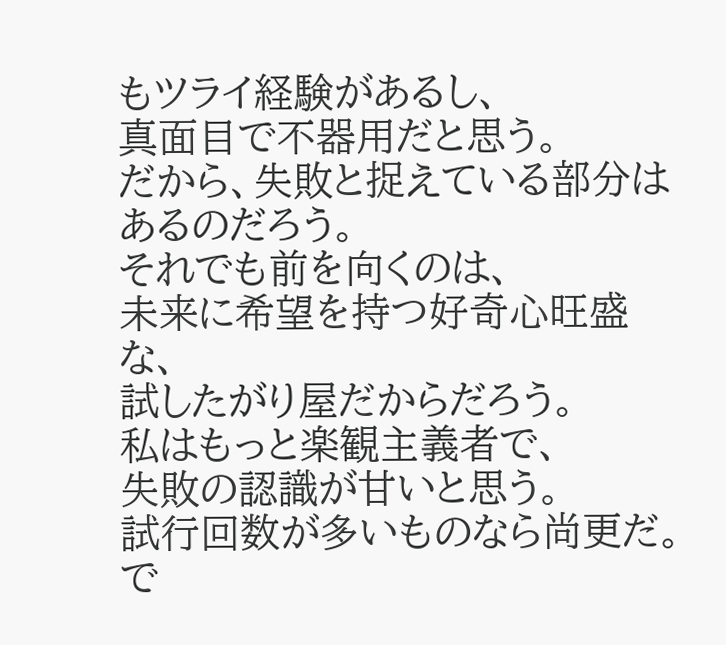もツライ経験があるし、
真面目で不器用だと思う。
だから、失敗と捉えている部分はあるのだろう。
それでも前を向くのは、
未来に希望を持つ好奇心旺盛な、
試したがり屋だからだろう。
私はもっと楽観主義者で、
失敗の認識が甘いと思う。
試行回数が多いものなら尚更だ。
で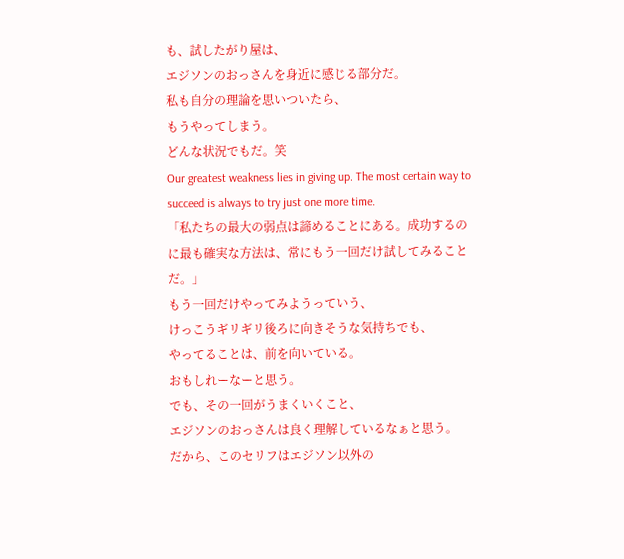も、試したがり屋は、
エジソンのおっさんを身近に感じる部分だ。
私も自分の理論を思いついたら、
もうやってしまう。
どんな状況でもだ。笑
Our greatest weakness lies in giving up. The most certain way to succeed is always to try just one more time.
「私たちの最大の弱点は諦めることにある。成功するのに最も確実な方法は、常にもう一回だけ試してみることだ。」
もう一回だけやってみようっていう、
けっこうギリギリ後ろに向きそうな気持ちでも、
やってることは、前を向いている。
おもしれーなーと思う。
でも、その一回がうまくいくこと、
エジソンのおっさんは良く理解しているなぁと思う。
だから、このセリフはエジソン以外の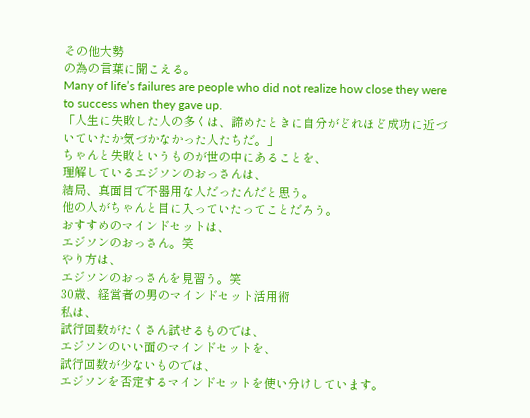その他大勢
の為の言葉に聞こえる。
Many of life’s failures are people who did not realize how close they were to success when they gave up.
「人生に失敗した人の多くは、諦めたときに自分がどれほど成功に近づいていたか気づかなかった人たちだ。」
ちゃんと失敗というものが世の中にあることを、
理解しているエジソンのおっさんは、
結局、真面目で不器用な人だったんだと思う。
他の人がちゃんと目に入っていたってことだろう。
おすすめのマインドセットは、
エジソンのおっさん。笑
やり方は、
エジソンのおっさんを見習う。笑
30歳、経営者の男のマインドセット活用術
私は、
試行回数がたくさん試せるものでは、
エジソンのいい面のマインドセットを、
試行回数が少ないものでは、
エジソンを否定するマインドセットを使い分けしています。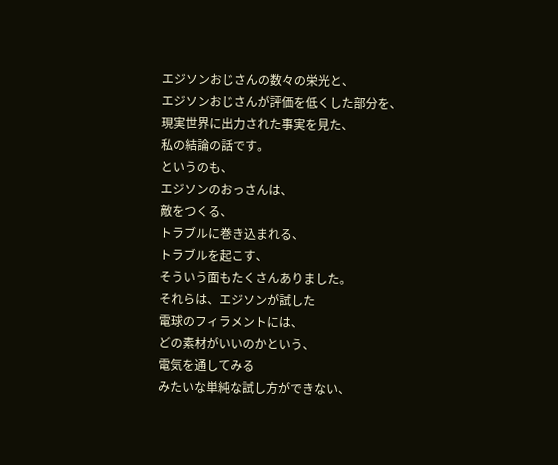エジソンおじさんの数々の栄光と、
エジソンおじさんが評価を低くした部分を、
現実世界に出力された事実を見た、
私の結論の話です。
というのも、
エジソンのおっさんは、
敵をつくる、
トラブルに巻き込まれる、
トラブルを起こす、
そういう面もたくさんありました。
それらは、エジソンが試した
電球のフィラメントには、
どの素材がいいのかという、
電気を通してみる
みたいな単純な試し方ができない、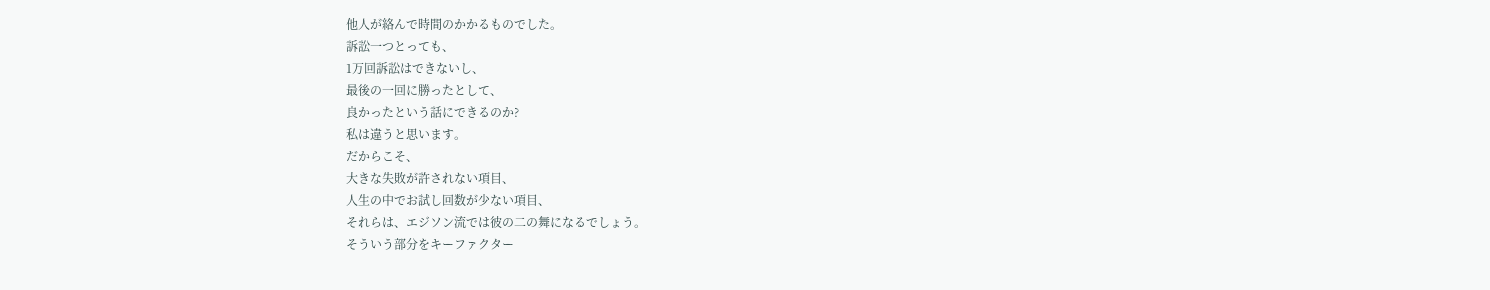他人が絡んで時間のかかるものでした。
訴訟一つとっても、
1万回訴訟はできないし、
最後の一回に勝ったとして、
良かったという話にできるのか?
私は違うと思います。
だからこそ、
大きな失敗が許されない項目、
人生の中でお試し回数が少ない項目、
それらは、エジソン流では彼の二の舞になるでしょう。
そういう部分をキーファクター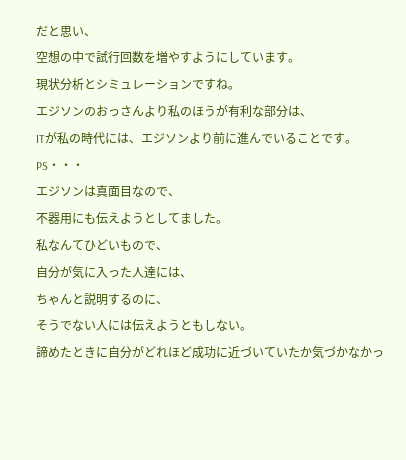だと思い、
空想の中で試行回数を増やすようにしています。
現状分析とシミュレーションですね。
エジソンのおっさんより私のほうが有利な部分は、
ITが私の時代には、エジソンより前に進んでいることです。
PS・・・
エジソンは真面目なので、
不器用にも伝えようとしてました。
私なんてひどいもので、
自分が気に入った人達には、
ちゃんと説明するのに、
そうでない人には伝えようともしない。
諦めたときに自分がどれほど成功に近づいていたか気づかなかっ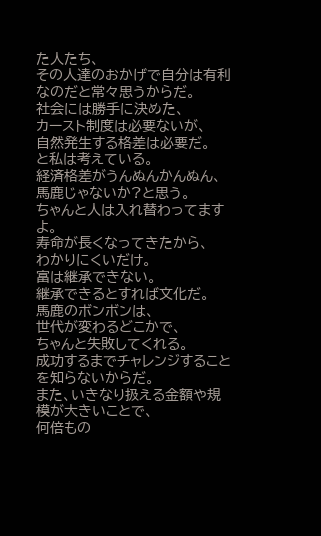た人たち、
その人達のおかげで自分は有利なのだと常々思うからだ。
社会には勝手に決めた、
カースト制度は必要ないが、
自然発生する格差は必要だ。
と私は考えている。
経済格差がうんぬんかんぬん、
馬鹿じゃないか?と思う。
ちゃんと人は入れ替わってますよ。
寿命が長くなってきたから、
わかりにくいだけ。
富は継承できない。
継承できるとすれば文化だ。
馬鹿のボンボンは、
世代が変わるどこかで、
ちゃんと失敗してくれる。
成功するまでチャレンジすることを知らないからだ。
また、いきなり扱える金額や規模が大きいことで、
何倍もの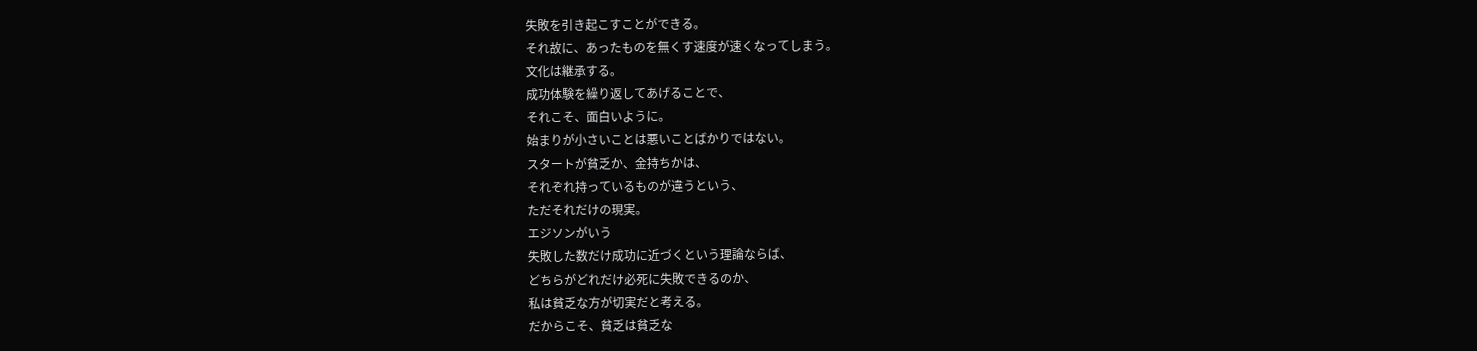失敗を引き起こすことができる。
それ故に、あったものを無くす速度が速くなってしまう。
文化は継承する。
成功体験を繰り返してあげることで、
それこそ、面白いように。
始まりが小さいことは悪いことばかりではない。
スタートが貧乏か、金持ちかは、
それぞれ持っているものが違うという、
ただそれだけの現実。
エジソンがいう
失敗した数だけ成功に近づくという理論ならば、
どちらがどれだけ必死に失敗できるのか、
私は貧乏な方が切実だと考える。
だからこそ、貧乏は貧乏な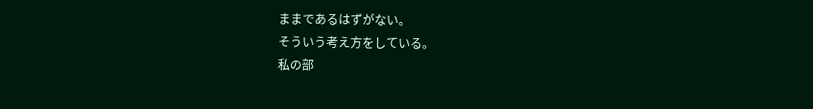ままであるはずがない。
そういう考え方をしている。
私の部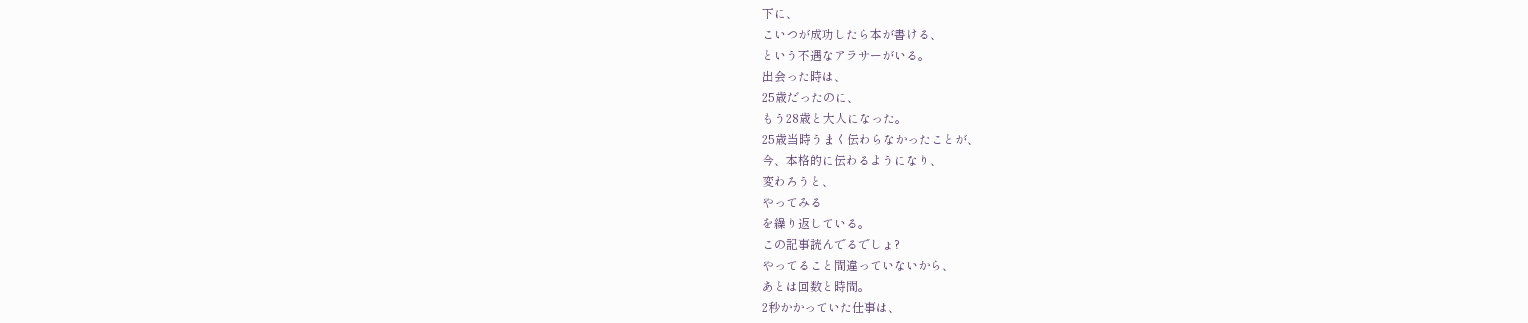下に、
こいつが成功したら本が書ける、
という不遇なアラサーがいる。
出会った時は、
25歳だったのに、
もう28歳と大人になった。
25歳当時うまく伝わらなかったことが、
今、本格的に伝わるようになり、
変わろうと、
やってみる
を繰り返している。
この記事読んでるでしょ?
やってること間違っていないから、
あとは回数と時間。
2秒かかっていた仕事は、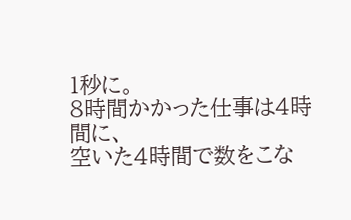1秒に。
8時間かかった仕事は4時間に、
空いた4時間で数をこな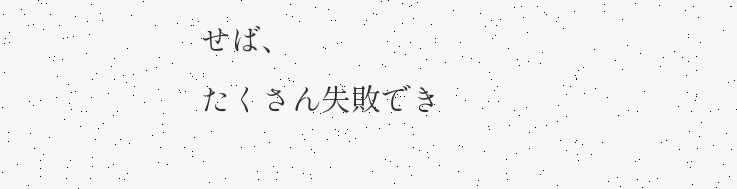せば、
たくさん失敗でき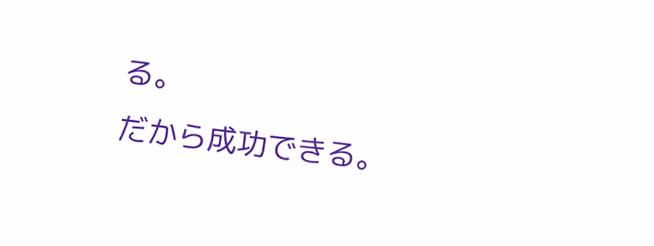る。
だから成功できる。